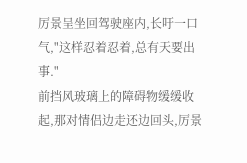厉景呈坐回驾驶座内,长吁一口气,"这样忍着忍着,总有天要出事."
前挡风玻璃上的障碍物缓缓收起,那对情侣边走还边回头,厉景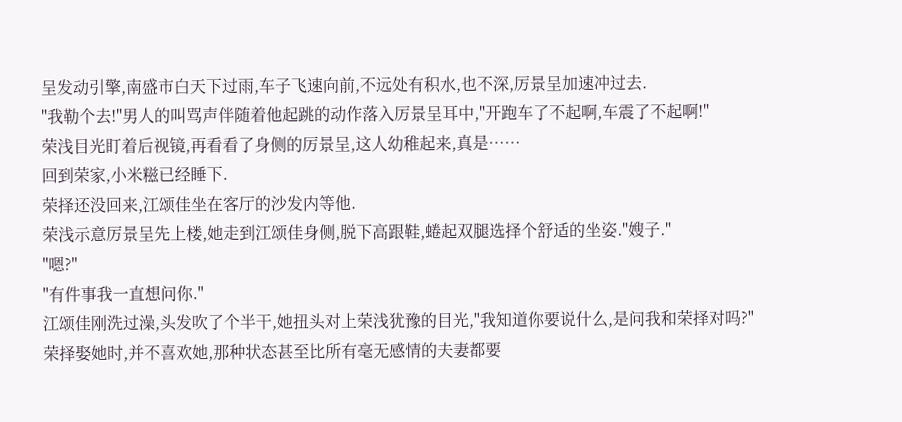呈发动引擎,南盛市白天下过雨,车子飞速向前,不远处有积水,也不深,厉景呈加速冲过去.
"我勒个去!"男人的叫骂声伴随着他起跳的动作落入厉景呈耳中,"开跑车了不起啊,车震了不起啊!"
荣浅目光盯着后视镜,再看看了身侧的厉景呈,这人幼稚起来,真是……
回到荣家,小米糍已经睡下.
荣择还没回来,江颂佳坐在客厅的沙发内等他.
荣浅示意厉景呈先上楼,她走到江颂佳身侧,脱下高跟鞋,蜷起双腿选择个舒适的坐姿."嫂子."
"嗯?"
"有件事我一直想问你."
江颂佳刚洗过澡,头发吹了个半干,她扭头对上荣浅犹豫的目光,"我知道你要说什么,是问我和荣择对吗?"
荣择娶她时,并不喜欢她,那种状态甚至比所有毫无感情的夫妻都要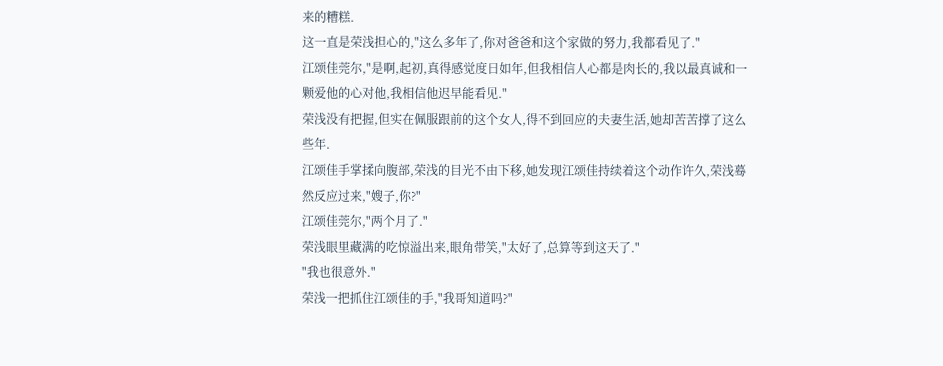来的糟糕.
这一直是荣浅担心的,"这么多年了,你对爸爸和这个家做的努力,我都看见了."
江颂佳莞尔,"是啊,起初,真得感觉度日如年,但我相信人心都是肉长的,我以最真诚和一颗爱他的心对他,我相信他迟早能看见."
荣浅没有把握,但实在佩服跟前的这个女人,得不到回应的夫妻生活,她却苦苦撑了这么些年.
江颂佳手掌揉向腹部,荣浅的目光不由下移,她发现江颂佳持续着这个动作许久,荣浅蓦然反应过来,"嫂子,你?"
江颂佳莞尔,"两个月了."
荣浅眼里藏满的吃惊溢出来,眼角带笑,"太好了,总算等到这天了."
"我也很意外."
荣浅一把抓住江颂佳的手,"我哥知道吗?"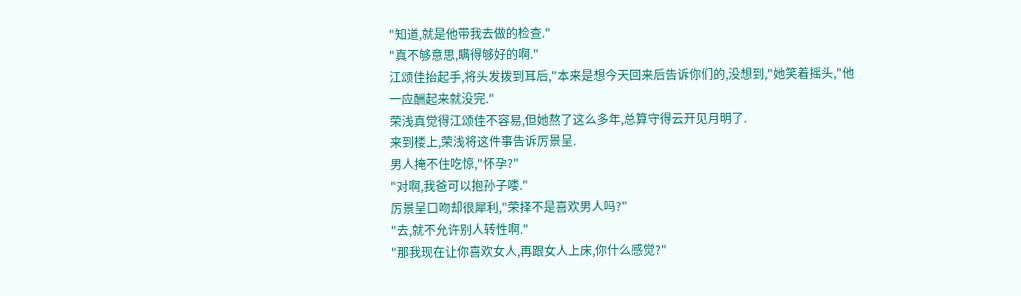"知道,就是他带我去做的检查."
"真不够意思,瞒得够好的啊."
江颂佳抬起手,将头发拨到耳后,"本来是想今天回来后告诉你们的,没想到,"她笑着摇头,"他一应酬起来就没完."
荣浅真觉得江颂佳不容易,但她熬了这么多年,总算守得云开见月明了.
来到楼上,荣浅将这件事告诉厉景呈.
男人掩不住吃惊,"怀孕?"
"对啊,我爸可以抱孙子喽."
厉景呈口吻却很犀利,"荣择不是喜欢男人吗?"
"去,就不允许别人转性啊."
"那我现在让你喜欢女人,再跟女人上床,你什么感觉?"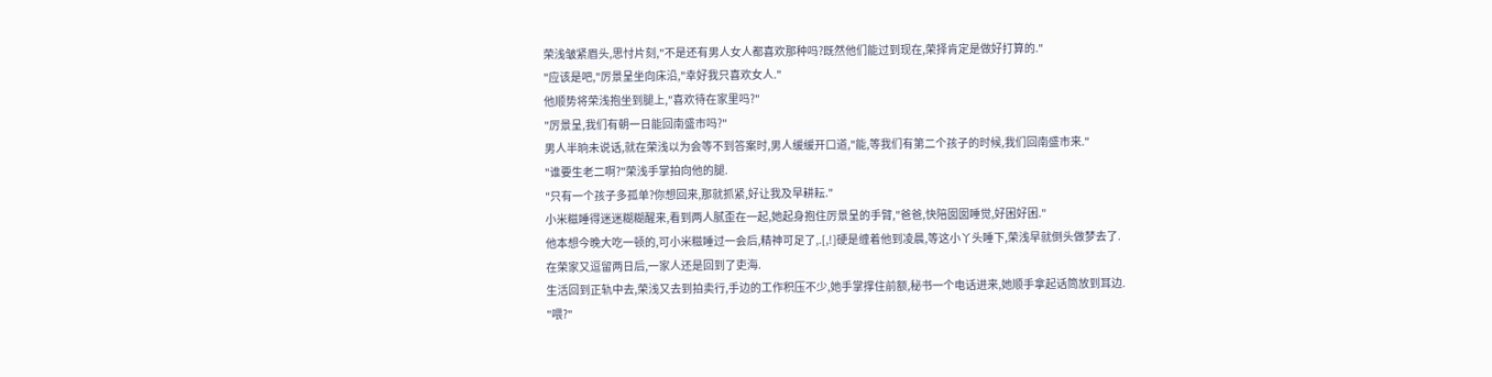荣浅皱紧眉头,思忖片刻,"不是还有男人女人都喜欢那种吗?既然他们能过到现在,荣择肯定是做好打算的."
"应该是吧,"厉景呈坐向床沿,"幸好我只喜欢女人."
他顺势将荣浅抱坐到腿上,"喜欢待在家里吗?"
"厉景呈,我们有朝一日能回南盛市吗?"
男人半晌未说话,就在荣浅以为会等不到答案时,男人缓缓开口道,"能,等我们有第二个孩子的时候,我们回南盛市来."
"谁要生老二啊?"荣浅手掌拍向他的腿.
"只有一个孩子多孤单?你想回来,那就抓紧,好让我及早耕耘."
小米糍睡得迷迷糊糊醒来,看到两人腻歪在一起,她起身抱住厉景呈的手臂,"爸爸,快陪囡囡睡觉,好困好困."
他本想今晚大吃一顿的,可小米糍睡过一会后,精神可足了,.[,!]硬是缠着他到凌晨,等这小丫头睡下,荣浅早就倒头做梦去了.
在荣家又逗留两日后,一家人还是回到了吏海.
生活回到正轨中去,荣浅又去到拍卖行,手边的工作积压不少,她手掌撑住前额,秘书一个电话进来,她顺手拿起话筒放到耳边.
"喂?"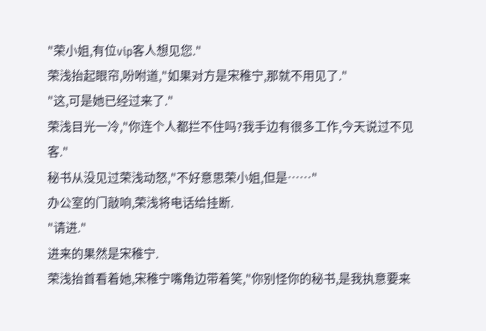"荣小姐,有位vip客人想见您."
荣浅抬起眼帘,吩咐道,"如果对方是宋稚宁,那就不用见了."
"这,可是她已经过来了."
荣浅目光一冷,"你连个人都拦不住吗?我手边有很多工作,今天说过不见客."
秘书从没见过荣浅动怒,"不好意思荣小姐,但是……"
办公室的门敲响,荣浅将电话给挂断.
"请进."
进来的果然是宋稚宁.
荣浅抬首看着她,宋稚宁嘴角边带着笑,"你别怪你的秘书,是我执意要来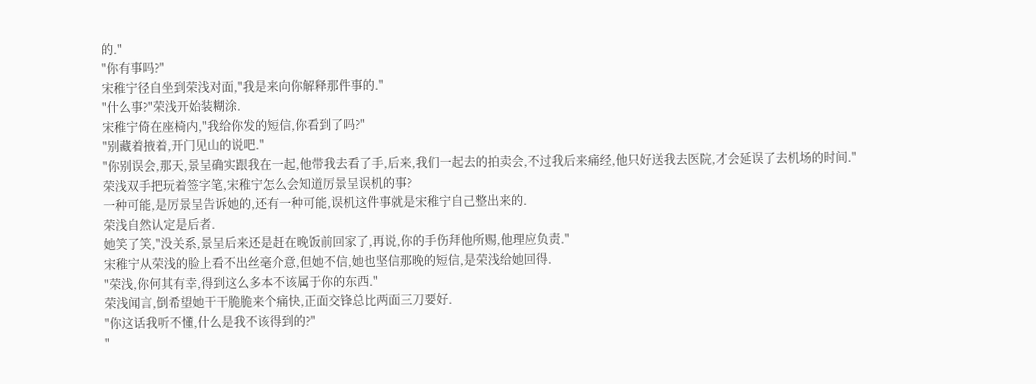的."
"你有事吗?"
宋稚宁径自坐到荣浅对面,"我是来向你解释那件事的."
"什么事?"荣浅开始装糊涂.
宋稚宁倚在座椅内,"我给你发的短信,你看到了吗?"
"别藏着掖着,开门见山的说吧."
"你别误会,那天,景呈确实跟我在一起,他带我去看了手,后来,我们一起去的拍卖会,不过我后来痛经,他只好送我去医院,才会延误了去机场的时间."
荣浅双手把玩着签字笔,宋稚宁怎么会知道厉景呈误机的事?
一种可能,是厉景呈告诉她的,还有一种可能,误机这件事就是宋稚宁自己整出来的.
荣浅自然认定是后者.
她笑了笑,"没关系,景呈后来还是赶在晚饭前回家了,再说,你的手伤拜他所赐,他理应负责."
宋稚宁从荣浅的脸上看不出丝毫介意,但她不信,她也坚信那晚的短信,是荣浅给她回得.
"荣浅,你何其有幸,得到这么多本不该属于你的东西."
荣浅闻言,倒希望她干干脆脆来个痛快,正面交锋总比两面三刀要好.
"你这话我听不懂,什么是我不该得到的?"
"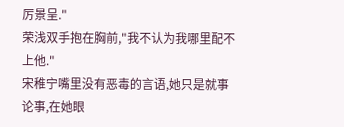厉景呈."
荣浅双手抱在胸前,"我不认为我哪里配不上他."
宋稚宁嘴里没有恶毒的言语,她只是就事论事,在她眼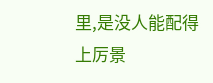里,是没人能配得上厉景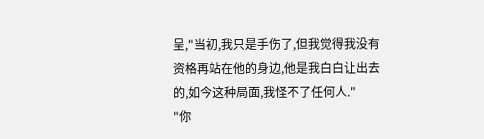呈,"当初,我只是手伤了,但我觉得我没有资格再站在他的身边,他是我白白让出去的,如今这种局面,我怪不了任何人."
"你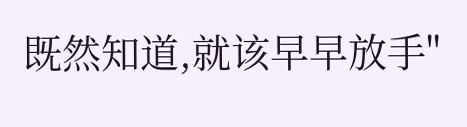既然知道,就该早早放手"